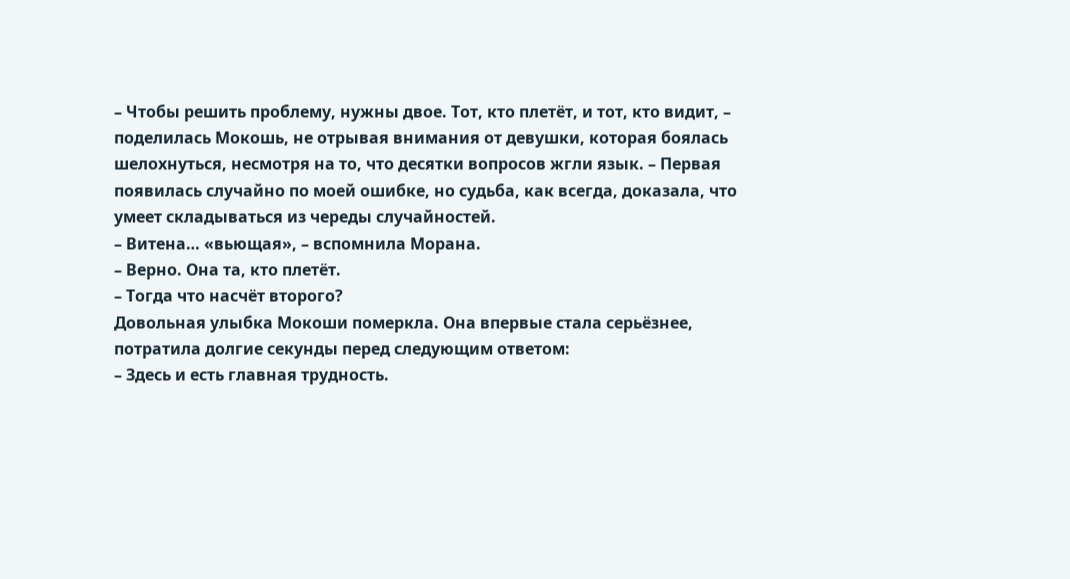– Чтобы решить проблему, нужны двое. Тот, кто плетёт, и тот, кто видит, – поделилась Мокошь, не отрывая внимания от девушки, которая боялась шелохнуться, несмотря на то, что десятки вопросов жгли язык. – Первая появилась случайно по моей ошибке, но судьба, как всегда, доказала, что умеет складываться из череды случайностей.
– Витена… «вьющая», – вспомнила Морана.
– Верно. Она та, кто плетёт.
– Тогда что насчёт второго?
Довольная улыбка Мокоши померкла. Она впервые стала серьёзнее, потратила долгие секунды перед следующим ответом:
– Здесь и есть главная трудность.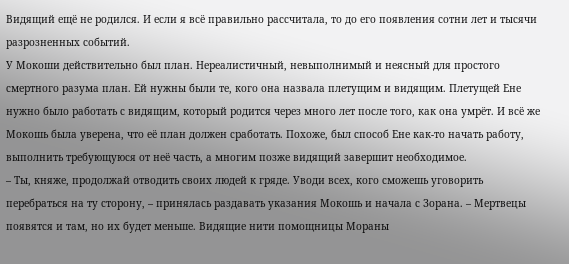Видящий ещё не родился. И если я всё правильно рассчитала, то до его появления сотни лет и тысячи разрозненных событий.
У Мокоши действительно был план. Нереалистичный, невыполнимый и неясный для простого смертного разума план. Ей нужны были те, кого она назвала плетущим и видящим. Плетущей Ене нужно было работать с видящим, который родится через много лет после того, как она умрёт. И всё же Мокошь была уверена, что её план должен сработать. Похоже, был способ Ене как-то начать работу, выполнить требующуюся от неё часть, а многим позже видящий завершит необходимое.
– Ты, княже, продолжай отводить своих людей к гряде. Уводи всех, кого сможешь уговорить перебраться на ту сторону, – принялась раздавать указания Мокошь и начала с Зорана. – Мертвецы появятся и там, но их будет меньше. Видящие нити помощницы Мораны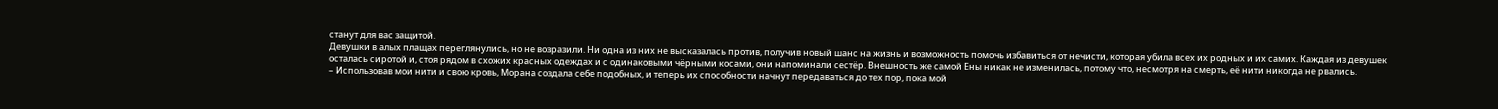станут для вас защитой.
Девушки в алых плащах переглянулись, но не возразили. Ни одна из них не высказалась против, получив новый шанс на жизнь и возможность помочь избавиться от нечисти, которая убила всех их родных и их самих. Каждая из девушек осталась сиротой и, стоя рядом в схожих красных одеждах и с одинаковыми чёрными косами, они напоминали сестёр. Внешность же самой Ены никак не изменилась, потому что, несмотря на смерть, её нити никогда не рвались.
– Использовав мои нити и свою кровь, Морана создала себе подобных, и теперь их способности начнут передаваться до тех пор, пока мой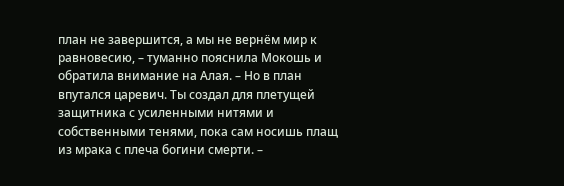план не завершится, а мы не вернём мир к равновесию, – туманно пояснила Мокошь и обратила внимание на Алая. – Но в план впутался царевич. Ты создал для плетущей защитника с усиленными нитями и собственными тенями, пока сам носишь плащ из мрака с плеча богини смерти. –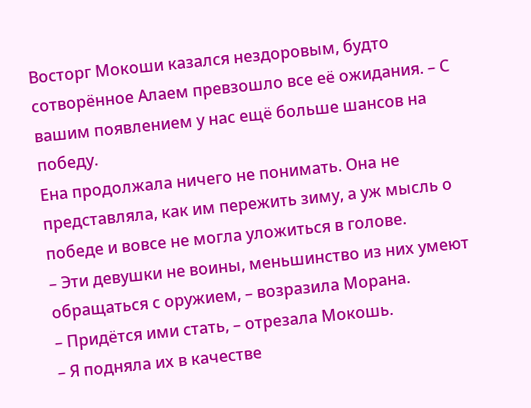Восторг Мокоши казался нездоровым, будто сотворённое Алаем превзошло все её ожидания. – С вашим появлением у нас ещё больше шансов на победу.
Ена продолжала ничего не понимать. Она не представляла, как им пережить зиму, а уж мысль о победе и вовсе не могла уложиться в голове.
– Эти девушки не воины, меньшинство из них умеют обращаться с оружием, – возразила Морана.
– Придётся ими стать, – отрезала Мокошь.
– Я подняла их в качестве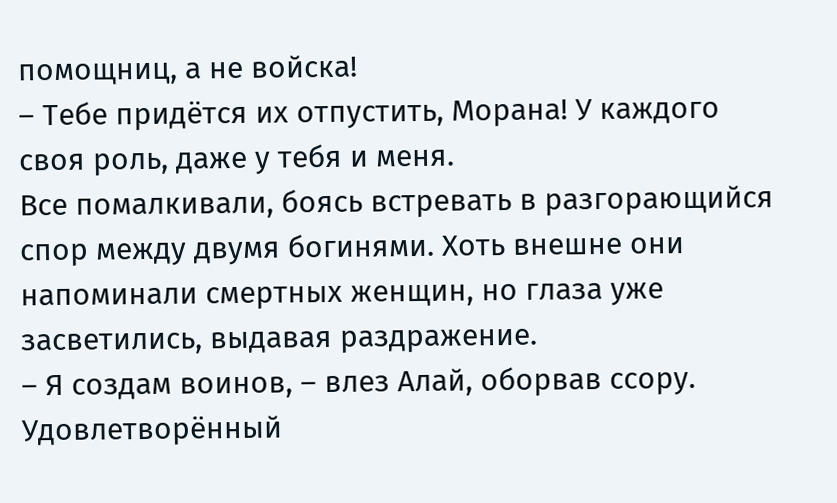помощниц, а не войска!
– Тебе придётся их отпустить, Морана! У каждого своя роль, даже у тебя и меня.
Все помалкивали, боясь встревать в разгорающийся спор между двумя богинями. Хоть внешне они напоминали смертных женщин, но глаза уже засветились, выдавая раздражение.
– Я создам воинов, – влез Алай, оборвав ссору. Удовлетворённый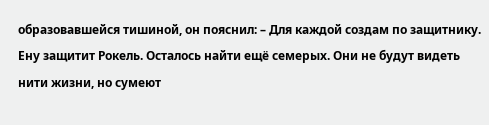образовавшейся тишиной, он пояснил: – Для каждой создам по защитнику. Ену защитит Рокель. Осталось найти ещё семерых. Они не будут видеть нити жизни, но сумеют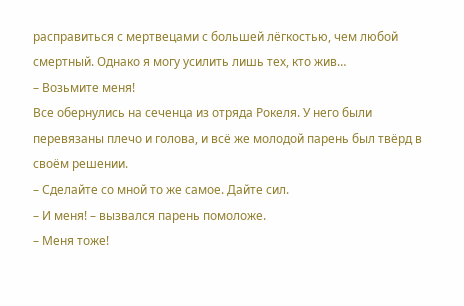расправиться с мертвецами с большей лёгкостью, чем любой смертный. Однако я могу усилить лишь тех, кто жив…
– Возьмите меня!
Все обернулись на сеченца из отряда Рокеля. У него были перевязаны плечо и голова, и всё же молодой парень был твёрд в своём решении.
– Сделайте со мной то же самое. Дайте сил.
– И меня! – вызвался парень помоложе.
– Меня тоже!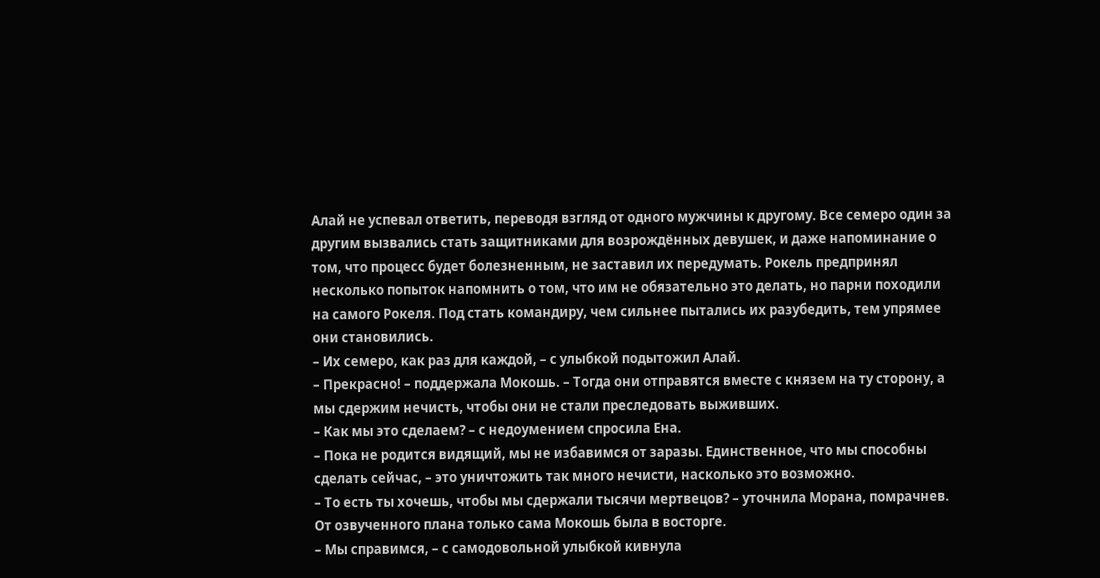Алай не успевал ответить, переводя взгляд от одного мужчины к другому. Все семеро один за другим вызвались стать защитниками для возрождённых девушек, и даже напоминание о том, что процесс будет болезненным, не заставил их передумать. Рокель предпринял несколько попыток напомнить о том, что им не обязательно это делать, но парни походили на самого Рокеля. Под стать командиру, чем сильнее пытались их разубедить, тем упрямее они становились.
– Их семеро, как раз для каждой, – с улыбкой подытожил Алай.
– Прекрасно! – поддержала Мокошь. – Тогда они отправятся вместе с князем на ту сторону, а мы сдержим нечисть, чтобы они не стали преследовать выживших.
– Как мы это сделаем? – с недоумением спросила Ена.
– Пока не родится видящий, мы не избавимся от заразы. Единственное, что мы способны сделать сейчас, – это уничтожить так много нечисти, насколько это возможно.
– То есть ты хочешь, чтобы мы сдержали тысячи мертвецов? – уточнила Морана, помрачнев. От озвученного плана только сама Мокошь была в восторге.
– Мы справимся, – с самодовольной улыбкой кивнула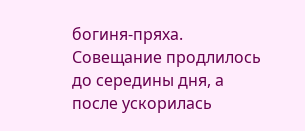богиня-пряха.
Совещание продлилось до середины дня, а после ускорилась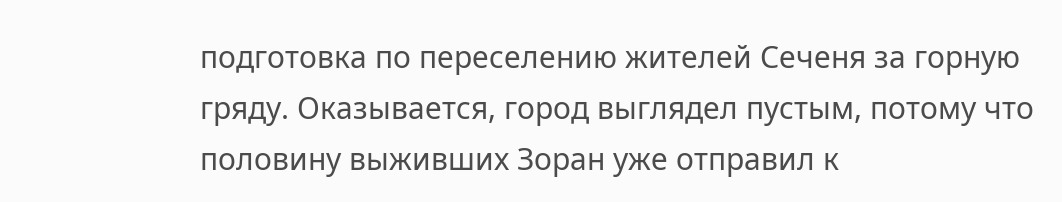подготовка по переселению жителей Сеченя за горную гряду. Оказывается, город выглядел пустым, потому что половину выживших Зоран уже отправил к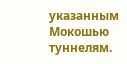указанным Мокошью туннелям.